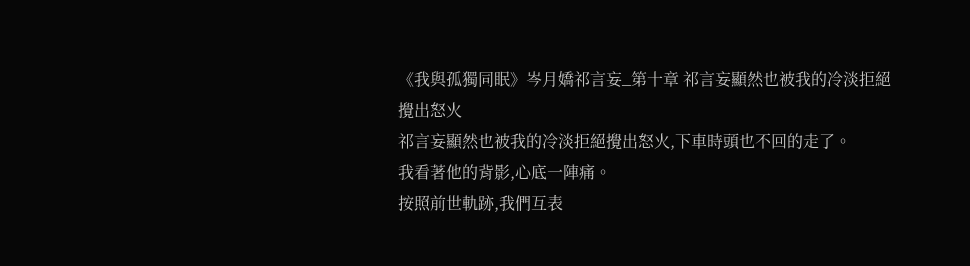《我與孤獨同眠》岑月嬌祁言妄_第十章 祁言妄顯然也被我的冷淡拒絕攪出怒火
祁言妄顯然也被我的冷淡拒絕攪出怒火,下車時頭也不回的走了。
我看著他的背影,心底一陣痛。
按照前世軌跡,我們互表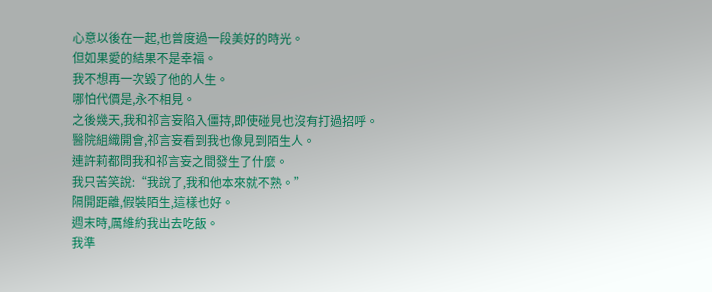心意以後在一起,也曾度過一段美好的時光。
但如果愛的結果不是幸福。
我不想再一次毀了他的人生。
哪怕代價是,永不相見。
之後幾天,我和祁言妄陷入僵持,即使碰見也沒有打過招呼。
醫院組織開會,祁言妄看到我也像見到陌生人。
連許莉都問我和祁言妄之間發生了什麼。
我只苦笑說:“我說了,我和他本來就不熟。”
隔開距離,假裝陌生,這樣也好。
週末時,厲維約我出去吃飯。
我準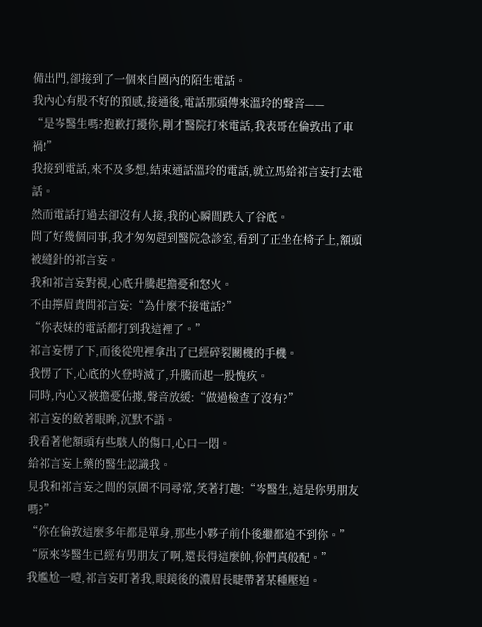備出門,卻接到了一個來自國內的陌生電話。
我內心有股不好的預感,接通後,電話那頭傳來溫玲的聲音——
“是岑醫生嗎?抱歉打擾你,剛才醫院打來電話,我表哥在倫敦出了車禍!”
我接到電話,來不及多想,結束通話溫玲的電話,就立馬給祁言妄打去電話。
然而電話打過去卻沒有人接,我的心瞬間跌入了谷底。
問了好幾個同事,我才匆匆趕到醫院急診室,看到了正坐在椅子上,額頭被縫針的祁言妄。
我和祁言妄對視,心底升騰起擔憂和怒火。
不由擰眉責問祁言妄:“為什麼不接電話?”
“你表妹的電話都打到我這裡了。”
祁言妄愣了下,而後從兜裡拿出了已經碎裂關機的手機。
我愣了下,心底的火登時滅了,升騰而起一股愧疚。
同時,內心又被擔憂佔據,聲音放緩:“做過檢查了沒有?”
祁言妄的斂著眼眸,沉默不語。
我看著他額頭有些駭人的傷口,心口一悶。
給祁言妄上藥的醫生認識我。
見我和祁言妄之間的氛圍不同尋常,笑著打趣:“岑醫生,這是你男朋友嗎?”
“你在倫敦這麼多年都是單身,那些小夥子前仆後繼都追不到你。”
“原來岑醫生已經有男朋友了啊,還長得這麼帥,你們真般配。”
我尷尬一噎,祁言妄盯著我,眼鏡後的濃眉長睫帶著某種壓迫。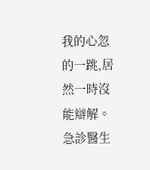我的心忽的一跳,居然一時沒能辯解。
急診醫生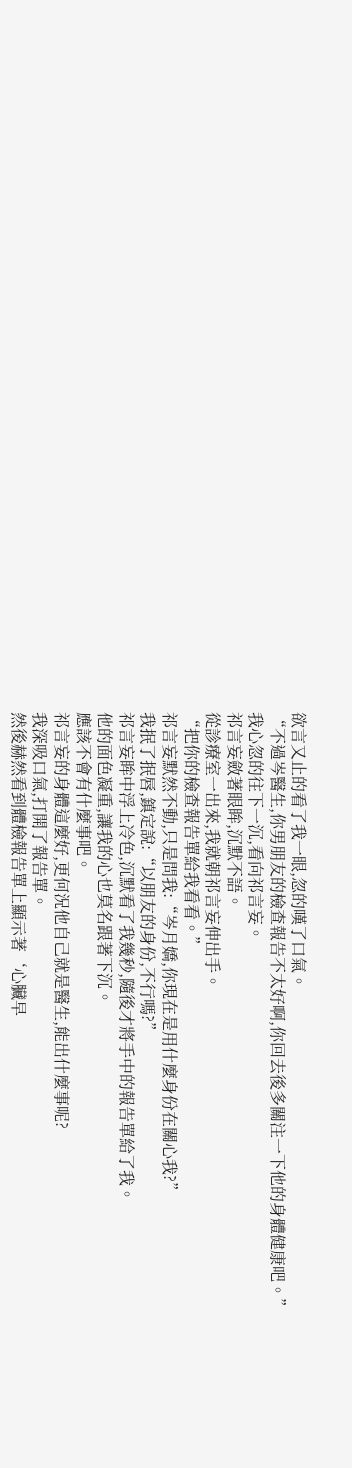欲言又止的看了我一眼,忽的嘆了口氣。
“不過岑醫生,你男朋友的檢查報告不太好啊,你回去後多關注一下他的身體健康吧。”
我心忽的往下一沉,看向祁言妄。
祁言妄斂著眼眸,沉默不語。
從診療室一出來,我就朝祁言妄伸出手。
“把你的檢查報告單給我看看。”
祁言妄默然不動,只是問我:“岑月嬌,你現在是用什麼身份在關心我?”
我抿了抿唇,鎮定說:“以朋友的身份,不行嗎?”
祁言妄眸中浮上冷色,沉默看了我幾秒,隨後才將手中的報告單給了我。
他的面色凝重,讓我的心也莫名跟著下沉。
應該不會有什麼事吧。
祁言妄的身體這麼好,更何況他自己就是醫生,能出什麼事呢?
我深吸口氣,打開了報告單。
然後赫然看到體檢報告單上顯示著‘心臟早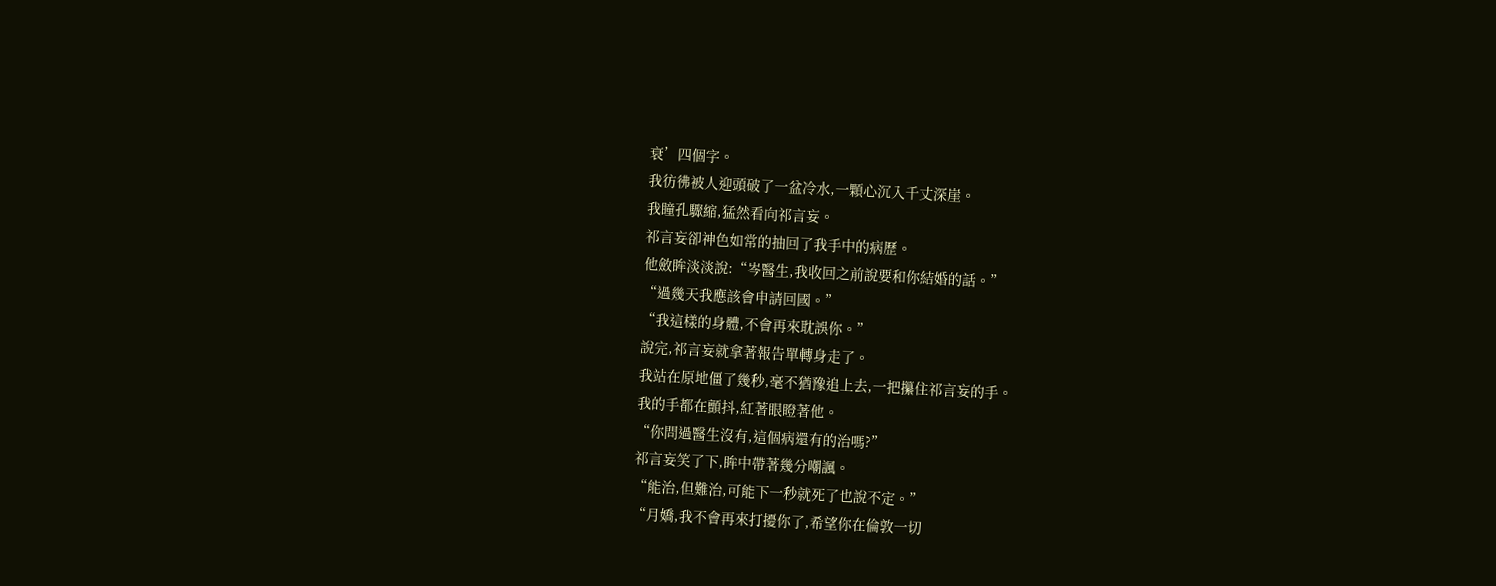衰’四個字。
我彷彿被人迎頭破了一盆冷水,一顆心沉入千丈深崖。
我瞳孔驟縮,猛然看向祁言妄。
祁言妄卻神色如常的抽回了我手中的病歷。
他斂眸淡淡說:“岑醫生,我收回之前說要和你結婚的話。”
“過幾天我應該會申請回國。”
“我這樣的身體,不會再來耽誤你。”
說完,祁言妄就拿著報告單轉身走了。
我站在原地僵了幾秒,毫不猶豫追上去,一把攥住祁言妄的手。
我的手都在顫抖,紅著眼瞪著他。
“你問過醫生沒有,這個病還有的治嗎?”
祁言妄笑了下,眸中帶著幾分嘲諷。
“能治,但難治,可能下一秒就死了也說不定。”
“月嬌,我不會再來打擾你了,希望你在倫敦一切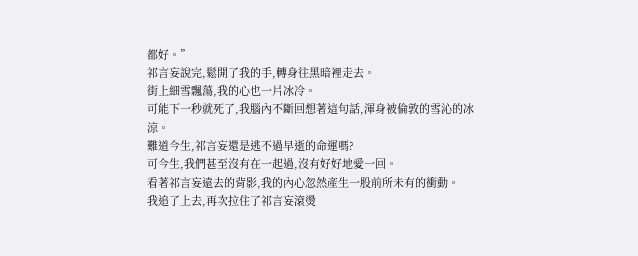都好。”
祁言妄說完,鬆開了我的手,轉身往黑暗裡走去。
街上細雪飄蕩,我的心也一片冰冷。
可能下一秒就死了,我腦內不斷回想著這句話,渾身被倫敦的雪沁的冰涼。
難道今生,祁言妄還是逃不過早逝的命運嗎?
可今生,我們甚至沒有在一起過,沒有好好地愛一回。
看著祁言妄遠去的背影,我的內心忽然產生一股前所未有的衝動。
我追了上去,再次拉住了祁言妄滾燙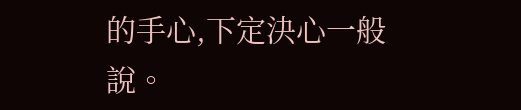的手心,下定決心一般說。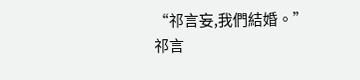“祁言妄,我們結婚。”
祁言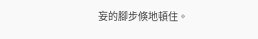妄的腳步倏地頓住。